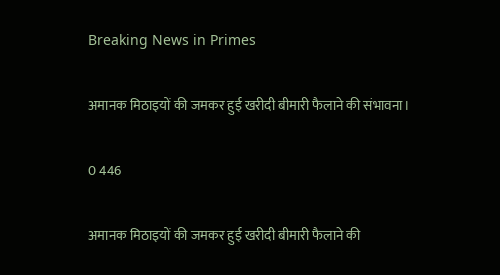Breaking News in Primes

अमानक मिठाइयों की जमकर हुई खरीदी बीमारी फैलाने की संभावना।

0 446

अमानक मिठाइयों की जमकर हुई खरीदी बीमारी फैलाने की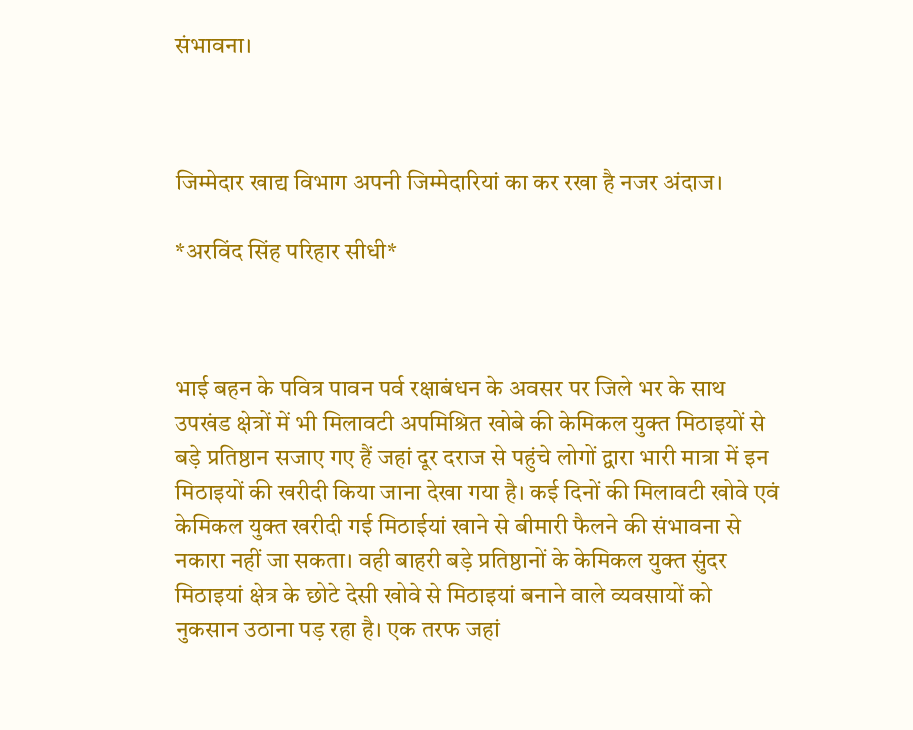संभावना।



जिम्मेदार खाद्य विभाग अपनी जिम्मेदारियां का कर रखा है नजर अंदाज।

*अरविंद सिंह परिहार सीधी*



भाई बहन के पवित्र पावन पर्व रक्षाबंधन के अवसर पर जिले भर के साथ उपखंड क्षेत्रों में भी मिलावटी अपमिश्रित खोबे की केमिकल युक्त मिठाइयों से बड़े प्रतिष्ठान सजाए गए हैं जहां दूर दराज से पहुंचे लोगों द्वारा भारी मात्रा में इन मिठाइयों की खरीदी किया जाना देखा गया है। कई दिनों की मिलावटी खोवे एवं केमिकल युक्त खरीदी गई मिठाईयां खाने से बीमारी फैलने की संभावना से नकारा नहीं जा सकता। वही बाहरी बड़े प्रतिष्ठानों के केमिकल युक्त सुंदर मिठाइयां क्षेत्र के छोटे देसी खोवे से मिठाइयां बनाने वाले व्यवसायों को नुकसान उठाना पड़ रहा है। एक तरफ जहां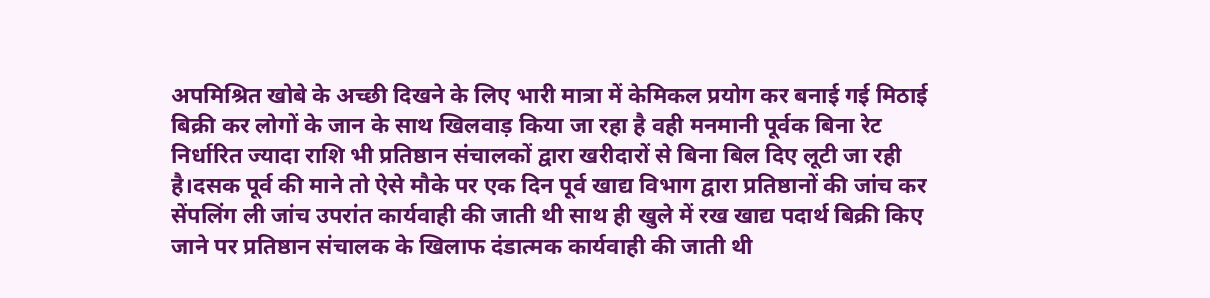अपमिश्रित खोबे के अच्छी दिखने के लिए भारी मात्रा में केमिकल प्रयोग कर बनाई गई मिठाई बिक्री कर लोगों के जान के साथ खिलवाड़ किया जा रहा है वही मनमानी पूर्वक बिना रेट निर्धारित ज्यादा राशि भी प्रतिष्ठान संचालकों द्वारा खरीदारों से बिना बिल दिए लूटी जा रही है।दसक पूर्व की माने तो ऐसे मौके पर एक दिन पूर्व खाद्य विभाग द्वारा प्रतिष्ठानों की जांच कर सेंपलिंग ली जांच उपरांत कार्यवाही की जाती थी साथ ही खुले में रख खाद्य पदार्थ बिक्री किए जाने पर प्रतिष्ठान संचालक के खिलाफ दंडात्मक कार्यवाही की जाती थी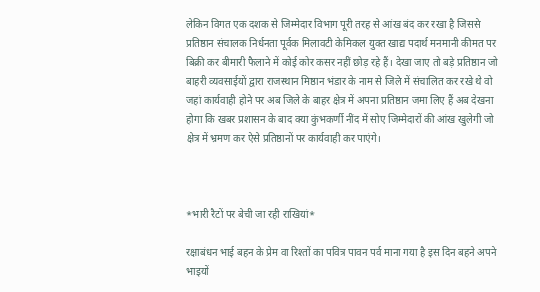लेकिन विगत एक दशक से जिम्मेदार विभाग पूरी तरह से आंख बंद कर रखा है जिससे प्रतिष्ठान संचालक निर्धनता पूर्वक मिलावटी केमिकल युक्त खाद्य पदार्थ मनमानी कीमत पर बिक्री कर बीमारी फैलाने में कोई कोर कसर नहीं छोड़ रहे हैं। देखा जाए तो बड़े प्रतिष्ठान जो बाहरी व्यवसाईयों द्वारा राजस्थान मिष्ठान भंडार के नाम से जिले में संचालित कर रखे थे वो जहां कार्यवाही होने पर अब जिले के बाहर क्षेत्र में अपना प्रतिष्ठान जमा लिए हैं अब देखना होगा कि खबर प्रशासन के बाद क्या कुंभकर्णी नींद में सोए जिम्मेदारों की आंख खुलेगी जो क्षेत्र में भ्रमण कर ऐसे प्रतिष्ठानों पर कार्यवाही कर पाएंगे।



*भारी रैटों पर बेची जा रही राखियां*

रक्षाबंधन भाई बहन के प्रेम वा रिश्तों का पवित्र पावन पर्व माना गया है इस दिन बहने अपने भाइयों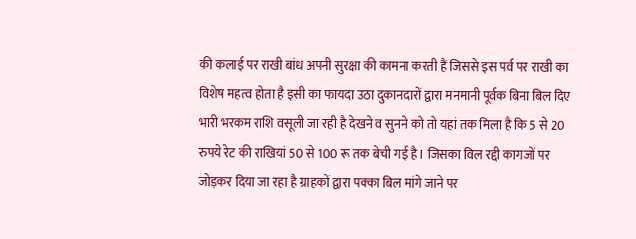की कलाई पर राखी बांध अपनी सुरक्षा की कामना करती हैं जिससे इस पर्व पर राखी का विशेष महत्व होता है इसी का फायदा उठा दुकानदारों द्वारा मनमानी पूर्वक बिना बिल दिए भारी भरकम राशि वसूली जा रही है देखने व सुनने को तो यहां तक मिला है कि 5 से 20 रुपये रेट की राखियां 50 से 100 रू तक बेची गई है। जिसका विल रद्दी कागजों पर जोड़कर दिया जा रहा है ग्राहकों द्वारा पक्का बिल मांगे जाने पर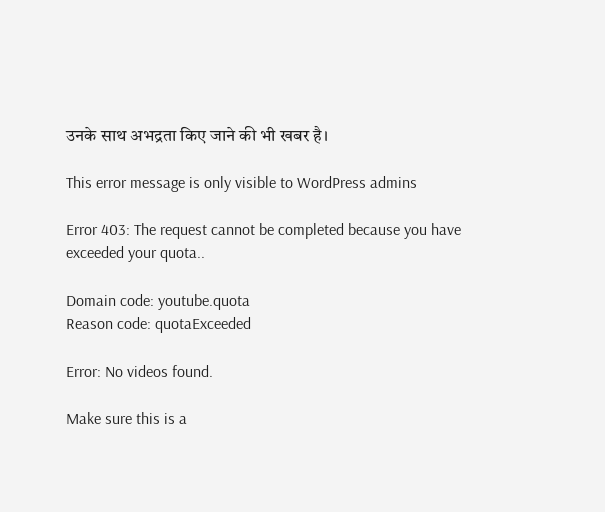उनके साथ अभद्रता किए जाने की भी खबर है।

This error message is only visible to WordPress admins

Error 403: The request cannot be completed because you have exceeded your quota..

Domain code: youtube.quota
Reason code: quotaExceeded

Error: No videos found.

Make sure this is a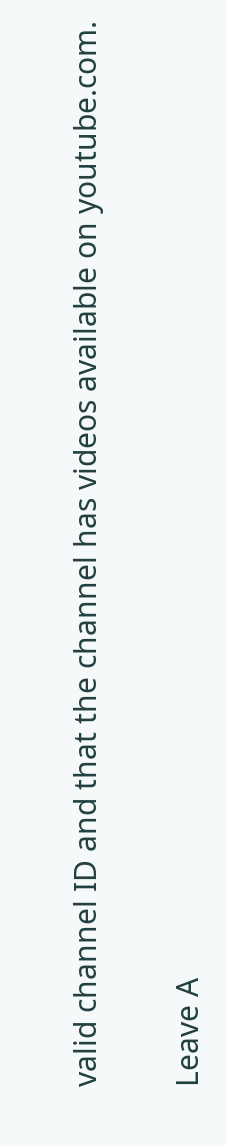valid channel ID and that the channel has videos available on youtube.com.

Leave A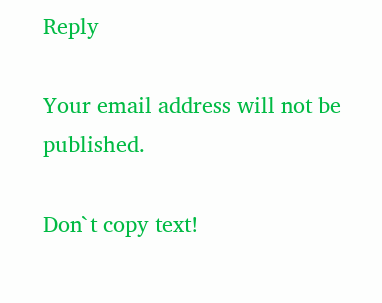Reply

Your email address will not be published.

Don`t copy text!